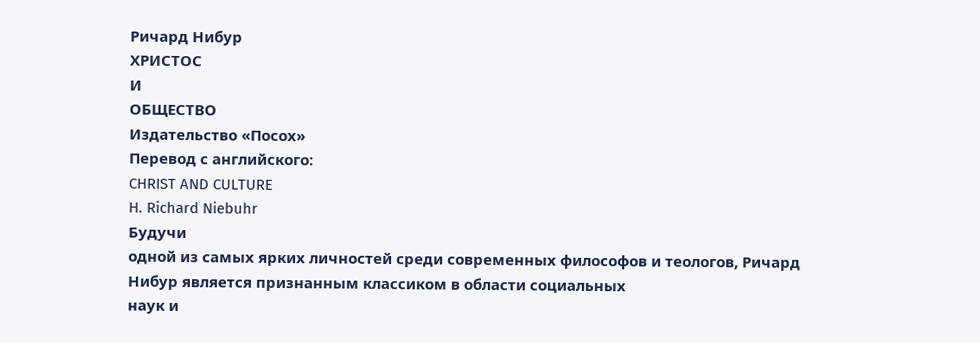Ричард Нибур
ХРИСТОС
И
ОБЩЕСТВО
Издательство «Посох»
Перевод с английского:
CHRIST AND CULTURE
H. Richard Niebuhr
Будучи
одной из самых ярких личностей среди современных философов и теологов, Ричард Нибур является признанным классиком в области социальных
наук и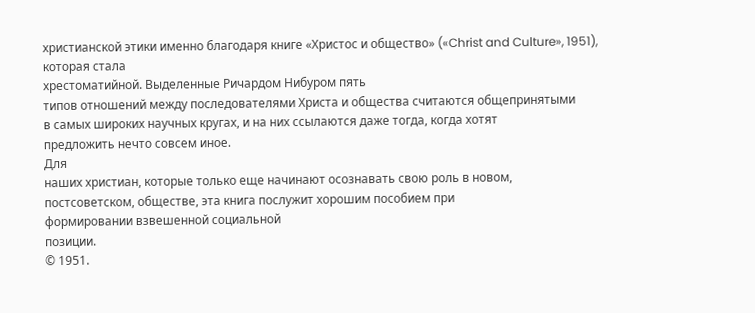христианской этики именно благодаря книге «Христос и общество» («Christ and Culture», 1951), которая стала
хрестоматийной. Выделенные Ричардом Нибуром пять
типов отношений между последователями Христа и общества считаются общепринятыми
в самых широких научных кругах, и на них ссылаются даже тогда, когда хотят
предложить нечто совсем иное.
Для
наших христиан, которые только еще начинают осознавать свою роль в новом,
постсоветском, обществе, эта книга послужит хорошим пособием при
формировании взвешенной социальной
позиции.
© 1951.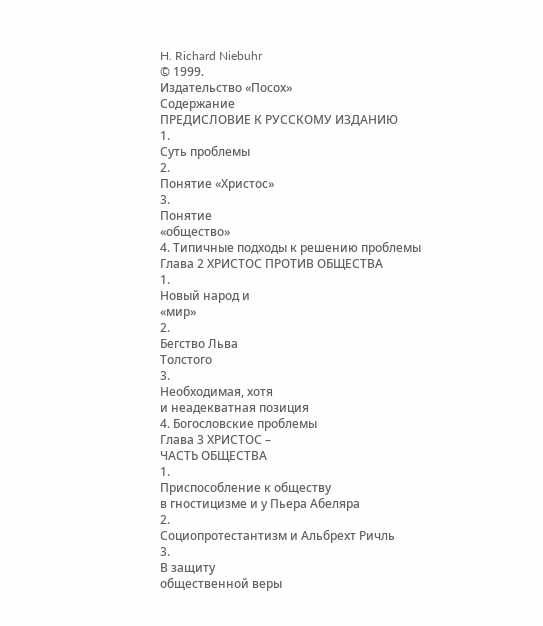H. Richard Niebuhr
© 1999.
Издательство «Посох»
Содержание
ПРЕДИСЛОВИЕ К РУССКОМУ ИЗДАНИЮ
1.
Суть проблемы
2.
Понятие «Христос»
3.
Понятие
«общество»
4. Типичные подходы к решению проблемы
Глава 2 ХРИСТОС ПРОТИВ ОБЩЕСТВА
1.
Новый народ и
«мир»
2.
Бегство Льва
Толстого
3.
Необходимая, хотя
и неадекватная позиция
4. Богословские проблемы
Глава 3 ХРИСТОС –
ЧАСТЬ ОБЩЕСТВА
1.
Приспособление к обществу
в гностицизме и у Пьера Абеляра
2.
Социопротестантизм и Альбрехт Ричль
3.
В защиту
общественной веры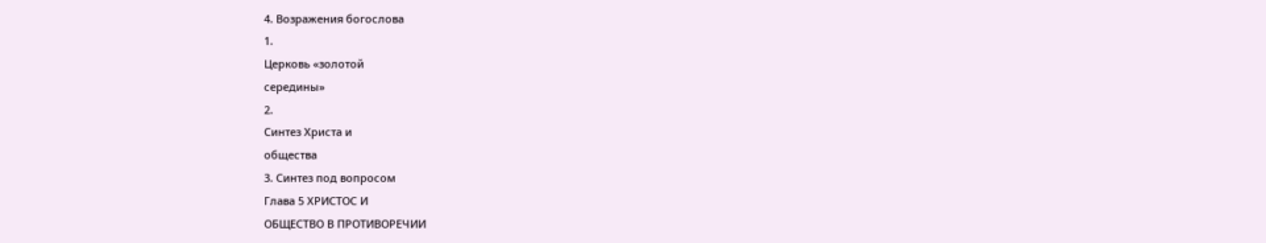4. Возражения богослова
1.
Церковь «золотой
середины»
2.
Синтез Христа и
общества
3. Синтез под вопросом
Глава 5 ХРИСТОС И
ОБЩЕСТВО В ПРОТИВОРЕЧИИ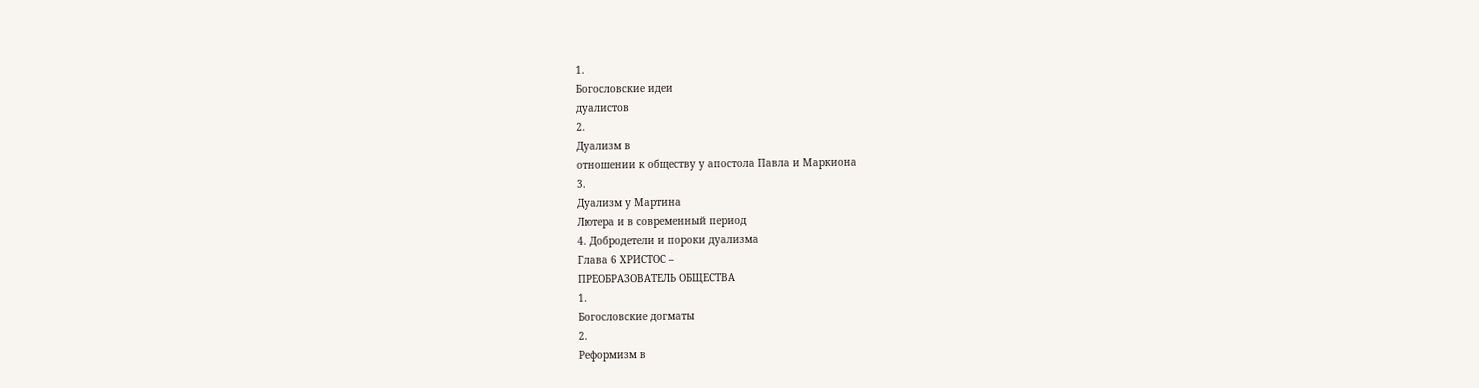1.
Богословские идеи
дуалистов
2.
Дуализм в
отношении к обществу у апостола Павла и Маркиона
3.
Дуализм у Мартина
Лютера и в современный период
4. Добродетели и пороки дуализма
Глава 6 ХРИСТОС –
ПРЕОБРАЗОВАТЕЛЬ ОБЩЕСТВА
1.
Богословские догматы
2.
Реформизм в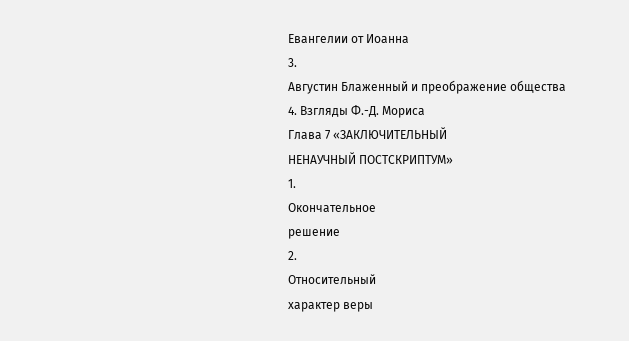Евангелии от Иоанна
3.
Августин Блаженный и преображение общества
4. Взгляды Ф.-Д. Мориса
Глава 7 «ЗАКЛЮЧИТЕЛЬНЫЙ
НЕНАУЧНЫЙ ПОСТСКРИПТУМ»
1.
Окончательное
решение
2.
Относительный
характер веры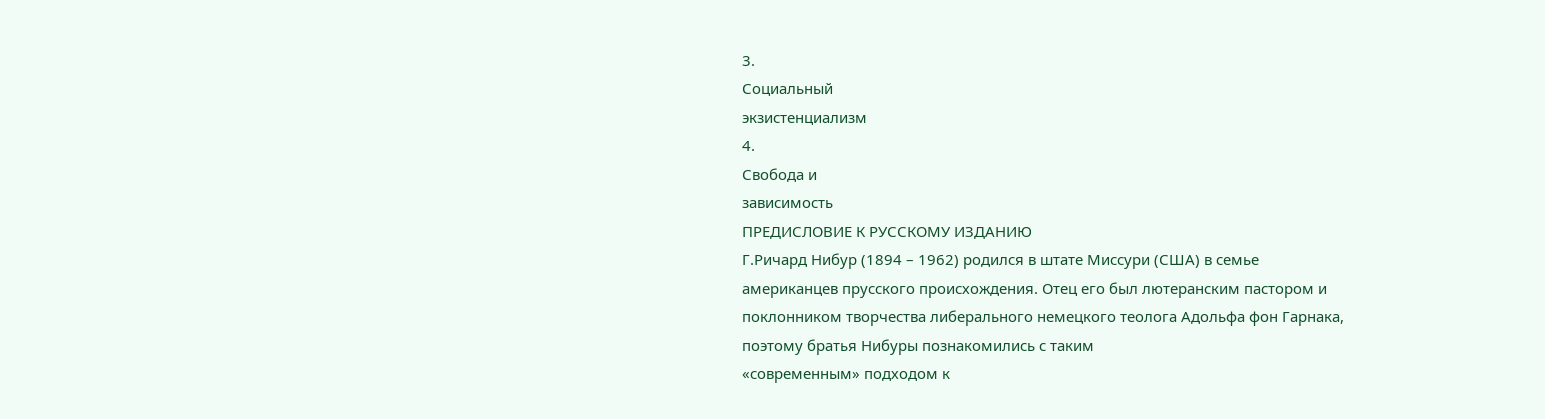3.
Социальный
экзистенциализм
4.
Свобода и
зависимость
ПРЕДИСЛОВИЕ К РУССКОМУ ИЗДАНИЮ
Г.Ричард Нибур (1894 – 1962) родился в штате Миссури (США) в семье
американцев прусского происхождения. Отец его был лютеранским пастором и
поклонником творчества либерального немецкого теолога Адольфа фон Гарнака,
поэтому братья Нибуры познакомились с таким
«современным» подходом к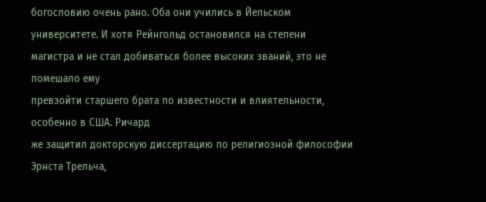богословию очень рано. Оба они учились в Йельском
университете. И хотя Рейнгольд остановился на степени
магистра и не стал добиваться более высоких званий, это не помешало ему
превзойти старшего брата по известности и влиятельности, особенно в США. Ричард
же защитил докторскую диссертацию по религиозной философии Эрнста Трельча,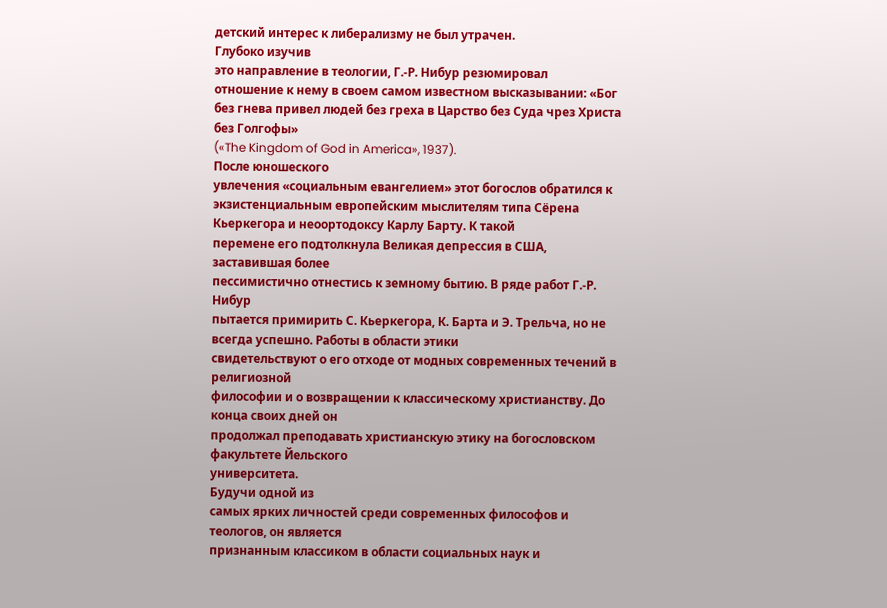детский интерес к либерализму не был утрачен.
Глубоко изучив
это направление в теологии, Г.-Р. Нибур резюмировал
отношение к нему в своем самом известном высказывании: «Бог без гнева привел людей без греха в Царство без Суда чрез Христа без Голгофы»
(«The Kingdom of God in America», 1937).
После юношеского
увлечения «социальным евангелием» этот богослов обратился к
экзистенциальным европейским мыслителям типа Сёрена Кьеркегора и неоортодоксу Карлу Барту. К такой
перемене его подтолкнула Великая депрессия в США, заставившая более
пессимистично отнестись к земному бытию. В ряде работ Г.-Р. Нибур
пытается примирить С. Кьеркегора, К. Барта и Э. Трельча, но не всегда успешно. Работы в области этики
свидетельствуют о его отходе от модных современных течений в религиозной
философии и о возвращении к классическому христианству. До конца своих дней он
продолжал преподавать христианскую этику на богословском факультете Йельского
университета.
Будучи одной из
самых ярких личностей среди современных философов и теологов, он является
признанным классиком в области социальных наук и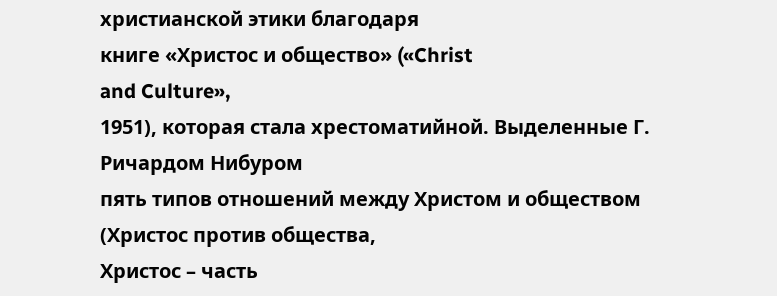христианской этики благодаря
книге «Христос и общество» («Christ
and Culture»,
1951), которая стала хрестоматийной. Выделенные Г. Ричардом Нибуром
пять типов отношений между Христом и обществом (Христос против общества,
Христос – часть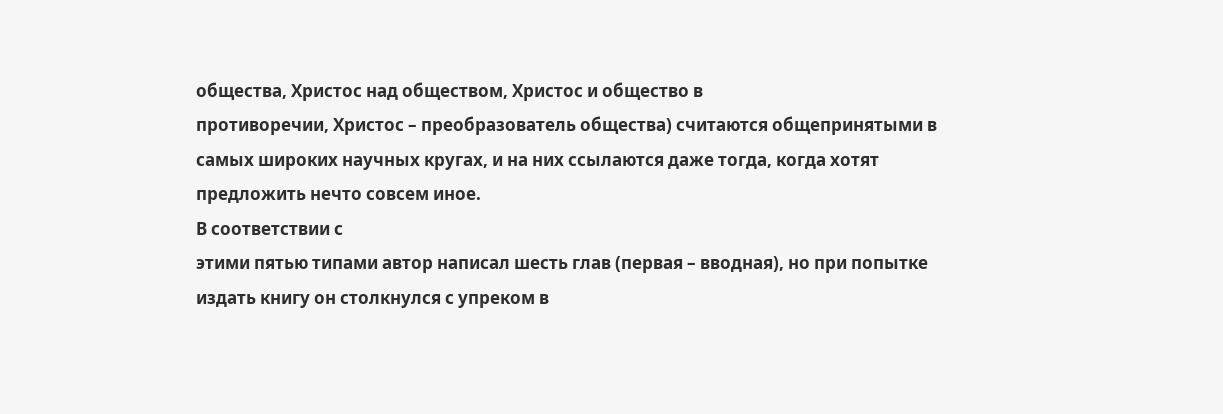общества, Христос над обществом, Христос и общество в
противоречии, Христос – преобразователь общества) считаются общепринятыми в
самых широких научных кругах, и на них ссылаются даже тогда, когда хотят
предложить нечто совсем иное.
В соответствии с
этими пятью типами автор написал шесть глав (первая – вводная), но при попытке
издать книгу он столкнулся с упреком в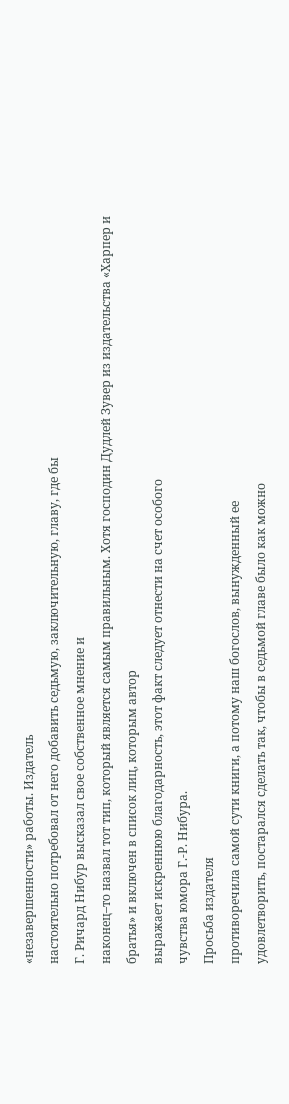«незавершенности» работы. Издатель
настоятельно потребовал от него добавить седьмую, заключительную, главу, где бы
Г. Ричард Нибур высказал свое собственное мнение и
наконец–то назвал тот тип, который является самым правильным. Хотя господин Дудлей Зувер из издательства «Харпер и братья» и включен в список лиц, которым автор
выражает искреннюю благодарность, этот факт следует отнести на счет особого
чувства юмора Г.-Р. Нибура.
Просьба издателя
противоречила самой сути книги, а потому наш богослов, вынужденный ее
удовлетворить, постарался сделать так, чтобы в седьмой главе было как можно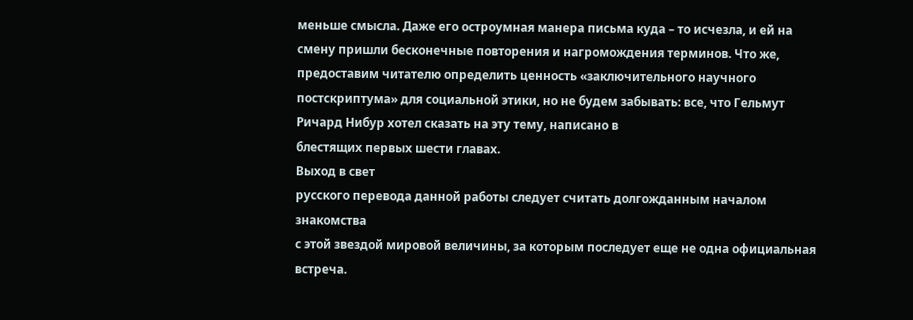меньше смысла. Даже его остроумная манера письма куда – то исчезла, и ей на
смену пришли бесконечные повторения и нагромождения терминов. Что же,
предоставим читателю определить ценность «заключительного научного
постскриптума» для социальной этики, но не будем забывать: все, что Гельмут
Ричард Нибур хотел сказать на эту тему, написано в
блестящих первых шести главах.
Выход в свет
русского перевода данной работы следует считать долгожданным началом знакомства
с этой звездой мировой величины, за которым последует еще не одна официальная
встреча.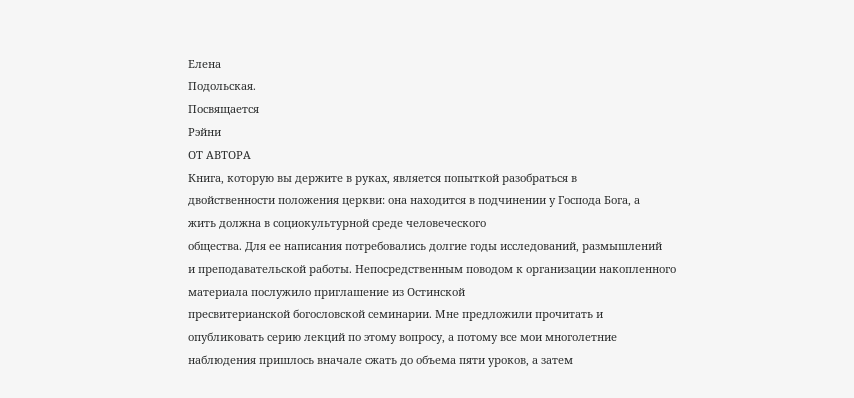Елена
Подольская.
Посвящается
Рэйни
ОТ АВТОРА
Книга, которую вы держите в руках, является попыткой разобраться в
двойственности положения церкви: она находится в подчинении у Господа Бога, а
жить должна в социокультурной среде человеческого
общества. Для ее написания потребовались долгие годы исследований, размышлений
и преподавательской работы. Непосредственным поводом к организации накопленного
материала послужило приглашение из Остинской
пресвитерианской богословской семинарии. Мне предложили прочитать и
опубликовать серию лекций по этому вопросу, а потому все мои многолетние
наблюдения пришлось вначале сжать до объема пяти уроков, а затем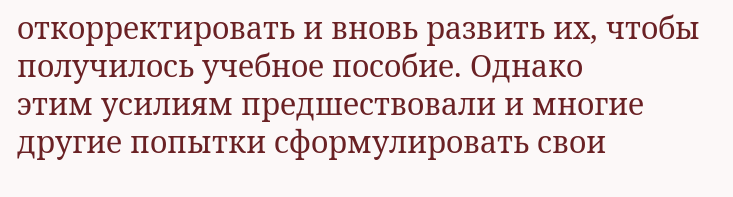откорректировать и вновь развить их, чтобы получилось учебное пособие. Однако
этим усилиям предшествовали и многие другие попытки сформулировать свои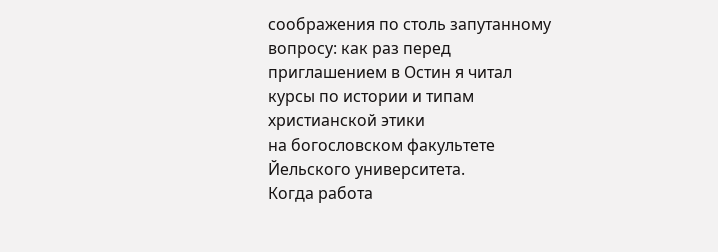соображения по столь запутанному вопросу: как раз перед приглашением в Остин я читал курсы по истории и типам христианской этики
на богословском факультете Йельского университета.
Когда работа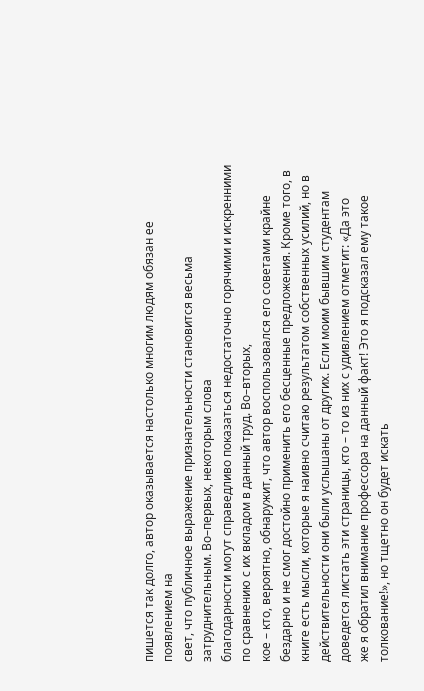пишется так долго, автор оказывается настолько многим людям обязан ее появлением на
свет, что публичное выражение признательности становится весьма
затруднительным. Во–первых, некоторым слова
благодарности могут справедливо показаться недостаточно горячими и искренними
по сравнению с их вкладом в данный труд. Во–вторых,
кое – кто, вероятно, обнаружит, что автор воспользовался его советами крайне
бездарно и не смог достойно применить его бесценные предложения. Кроме того, в
книге есть мысли, которые я наивно считаю результатом собственных усилий, но в
действительности они были услышаны от других. Если моим бывшим студентам
доведется листать эти страницы, кто – то из них с удивлением отметит: «Да это
же я обратил внимание профессора на данный факт! Это я подсказал ему такое
толкование!», но тщетно он будет искать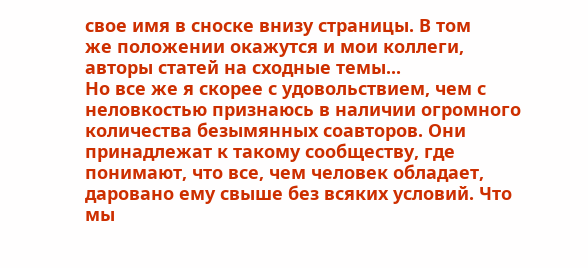свое имя в сноске внизу страницы. В том
же положении окажутся и мои коллеги, авторы статей на сходные темы...
Но все же я скорее с удовольствием, чем с
неловкостью признаюсь в наличии огромного количества безымянных соавторов. Они
принадлежат к такому сообществу, где понимают, что все, чем человек обладает,
даровано ему свыше без всяких условий. Что мы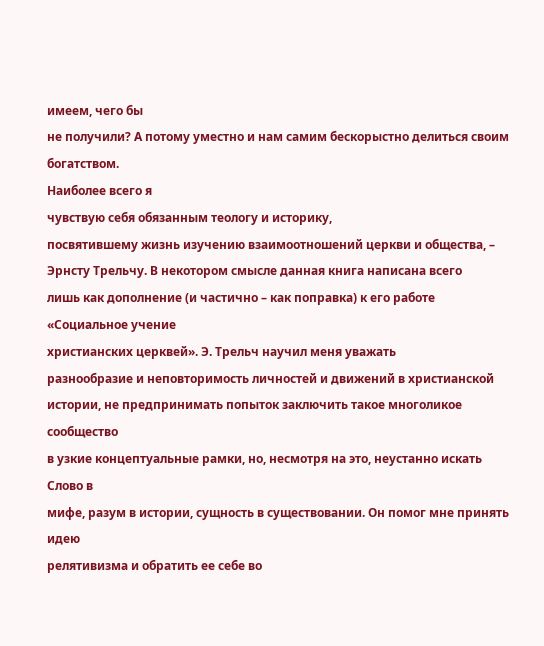имеем, чего бы
не получили? А потому уместно и нам самим бескорыстно делиться своим
богатством.
Наиболее всего я
чувствую себя обязанным теологу и историку,
посвятившему жизнь изучению взаимоотношений церкви и общества, – Эрнсту Трельчу. В некотором смысле данная книга написана всего
лишь как дополнение (и частично – как поправка) к его работе «Социальное учение
христианских церквей». Э. Трельч научил меня уважать
разнообразие и неповторимость личностей и движений в христианской истории, не предпринимать попыток заключить такое многоликое сообщество
в узкие концептуальные рамки, но, несмотря на это, неустанно искать Слово в
мифе, разум в истории, сущность в существовании. Он помог мне принять идею
релятивизма и обратить ее себе во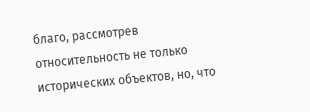благо, рассмотрев относительность не только
исторических объектов, но, что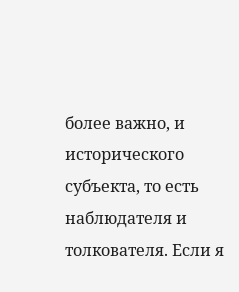более важно, и исторического субъекта, то есть
наблюдателя и толкователя. Если я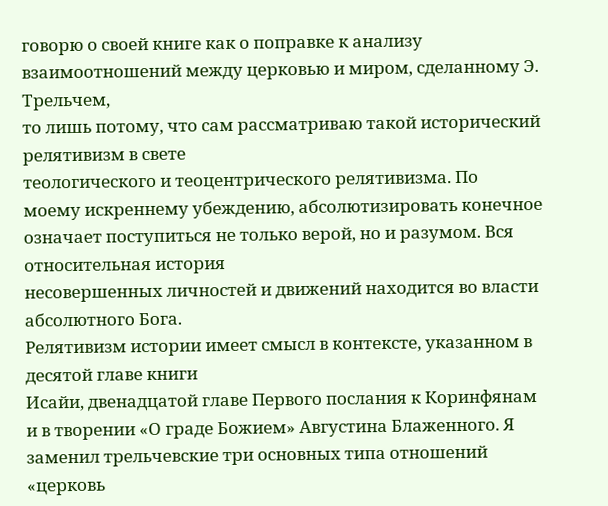говорю о своей книге как о поправке к анализу
взаимоотношений между церковью и миром, сделанному Э. Трельчем,
то лишь потому, что сам рассматриваю такой исторический релятивизм в свете
теологического и теоцентрического релятивизма. По
моему искреннему убеждению, абсолютизировать конечное
означает поступиться не только верой, но и разумом. Вся относительная история
несовершенных личностей и движений находится во власти абсолютного Бога.
Релятивизм истории имеет смысл в контексте, указанном в десятой главе книги
Исайи, двенадцатой главе Первого послания к Коринфянам
и в творении «О граде Божием» Августина Блаженного. Я
заменил трельчевские три основных типа отношений
«церковь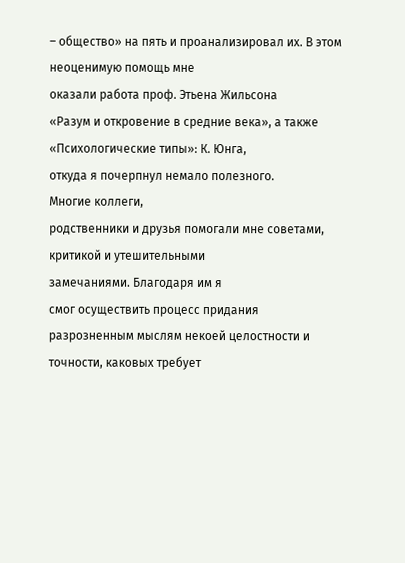– общество» на пять и проанализировал их. В этом неоценимую помощь мне
оказали работа проф. Этьена Жильсона
«Разум и откровение в средние века», а также «Психологические типы»: К. Юнга,
откуда я почерпнул немало полезного.
Многие коллеги,
родственники и друзья помогали мне советами, критикой и утешительными
замечаниями. Благодаря им я
смог осуществить процесс придания разрозненным мыслям некоей целостности и
точности, каковых требует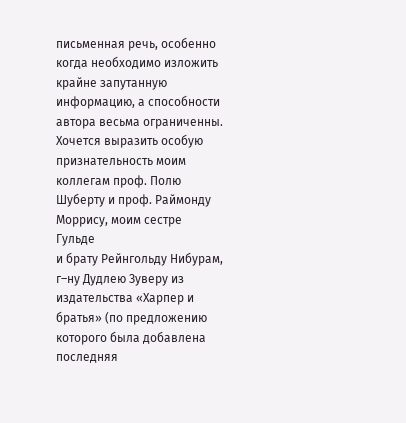письменная речь, особенно когда необходимо изложить
крайне запутанную информацию, а способности автора весьма ограниченны. Хочется выразить особую признательность моим коллегам проф. Полю
Шуберту и проф. Раймонду Моррису, моим сестре Гульде
и брату Рейнгольду Нибурам,
г–ну Дудлею Зуверу из
издательства «Харпер и братья» (по предложению
которого была добавлена последняя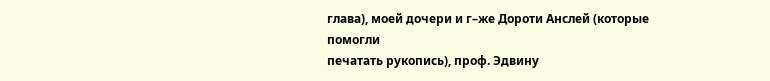глава), моей дочери и г–же Дороти Анслей (которые помогли
печатать рукопись), проф. Эдвину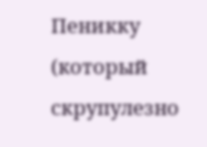Пеникку
(который скрупулезно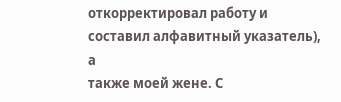откорректировал работу и составил алфавитный указатель), а
также моей жене. С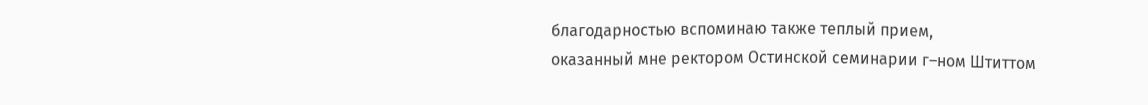благодарностью вспоминаю также теплый прием,
оказанный мне ректором Остинской семинарии г–ном Штиттом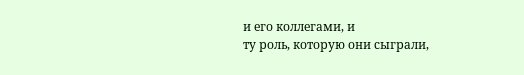и его коллегами, и
ту роль, которую они сыграли,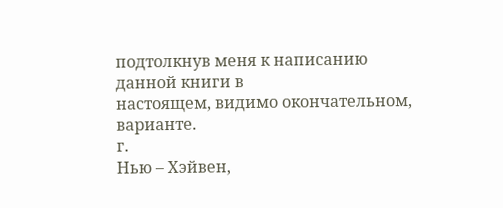подтолкнув меня к написанию данной книги в
настоящем, видимо окончательном, варианте.
г.
Нью – Хэйвен,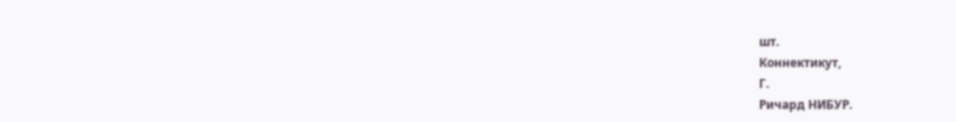шт.
Коннектикут,
Г.
Ричард НИБУР.